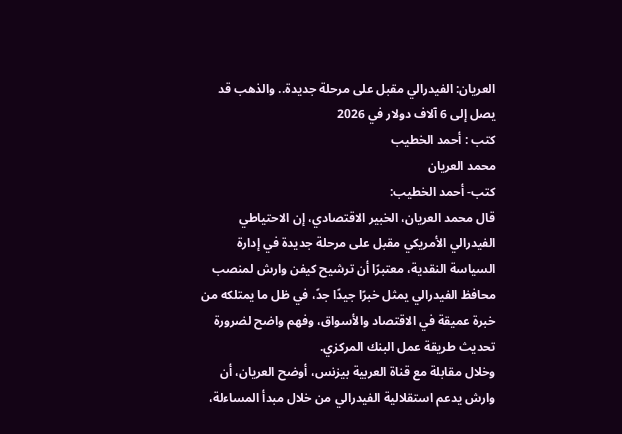العريان: الفيدرالي مقبل على مرحلة جديدة.. والذهب قد يصل إلى 6 آلاف دولار في 2026
كتب : أحمد الخطيب
محمد العريان
كتب- أحمد الخطيب:
قال محمد العريان، الخبير الاقتصادي، إن الاحتياطي الفيدرالي الأمريكي مقبل على مرحلة جديدة في إدارة السياسة النقدية، معتبرًا أن ترشيح كيفن وارش لمنصب محافظ الفيدرالي يمثل خبرًا جيدًا جدً، في ظل ما يمتلكه من خبرة عميقة في الاقتصاد والأسواق، وفهم واضح لضرورة تحديث طريقة عمل البنك المركزي.
وخلال مقابلة مع قناة العربية بيزنس، أوضح العريان، أن وارش يدعم استقلالية الفيدرالي من خلال مبدأ المساءلة،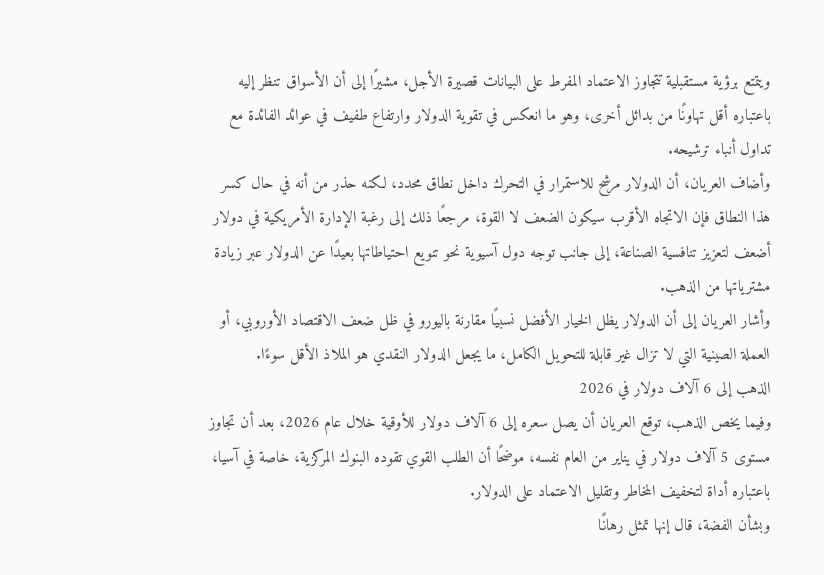ويتمتع برؤية مستقبلية تتجاوز الاعتماد المفرط على البيانات قصيرة الأجل، مشيرًا إلى أن الأسواق تنظر إليه باعتباره أقل تهاونًا من بدائل أخرى، وهو ما انعكس في تقوية الدولار وارتفاع طفيف في عوائد الفائدة مع تداول أنباء ترشيحه.
وأضاف العريان، أن الدولار مرشح للاستمرار في التحرك داخل نطاق محدد، لكنه حذر من أنه في حال كسر هذا النطاق فإن الاتجاه الأقرب سيكون الضعف لا القوة، مرجعًا ذلك إلى رغبة الإدارة الأمريكية في دولار أضعف لتعزيز تنافسية الصناعة، إلى جانب توجه دول آسيوية نحو تنويع احتياطاتها بعيدًا عن الدولار عبر زيادة مشترياتها من الذهب.
وأشار العريان إلى أن الدولار يظل الخيار الأفضل نسبيًا مقارنة باليورو في ظل ضعف الاقتصاد الأوروبي، أو العملة الصينية التي لا تزال غير قابلة للتحويل الكامل، ما يجعل الدولار النقدي هو الملاذ الأقل سوءًا.
الذهب إلى 6 آلاف دولار في 2026
وفيما يخص الذهب، توقع العريان أن يصل سعره إلى 6 آلاف دولار للأوقية خلال عام 2026، بعد أن تجاوز مستوى 5 آلاف دولار في يناير من العام نفسه، موضحًا أن الطلب القوي تقوده البنوك المركزية، خاصة في آسيا، باعتباره أداة لتخفيف المخاطر وتقليل الاعتماد على الدولار.
وبشأن الفضة، قال إنها تمثل رهانًا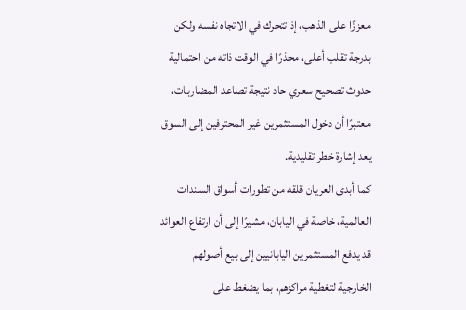معززًا على الذهب، إذ تتحرك في الاتجاه نفسه ولكن بدرجة تقلب أعلى، محذرًا في الوقت ذاته من احتمالية حدوث تصحيح سعري حاد نتيجة تصاعد المضاربات، معتبرًا أن دخول المستثمرين غير المحترفين إلى السوق يعد إشارة خطر تقليدية.
كما أبدى العريان قلقه من تطورات أسواق السندات العالمية، خاصة في اليابان، مشيرًا إلى أن ارتفاع العوائد قد يدفع المستثمرين اليابانيين إلى بيع أصولهم الخارجية لتغطية مراكزهم، بما يضغط على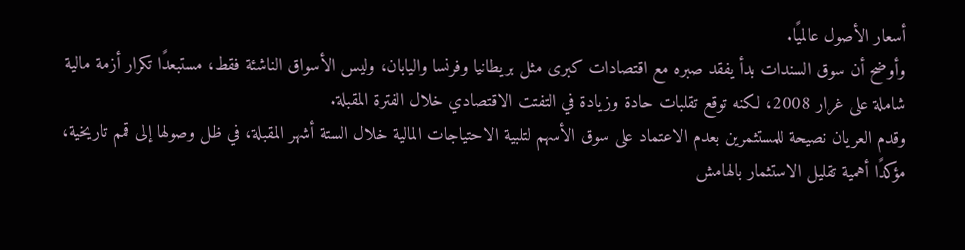أسعار الأصول عالميًا.
وأوضح أن سوق السندات بدأ يفقد صبره مع اقتصادات كبرى مثل بريطانيا وفرنسا واليابان، وليس الأسواق الناشئة فقط، مستبعدًا تكرار أزمة مالية شاملة على غرار 2008، لكنه توقع تقلبات حادة وزيادة في التفتت الاقتصادي خلال الفترة المقبلة.
وقدم العريان نصيحة للمستثمرين بعدم الاعتماد على سوق الأسهم لتلبية الاحتياجات المالية خلال الستة أشهر المقبلة، في ظل وصولها إلى قمم تاريخية، مؤكدًا أهمية تقليل الاستثمار بالهامش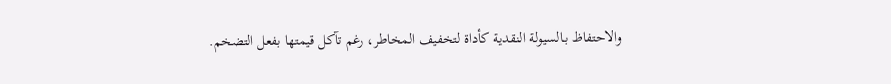والاحتفاظ بـالسيولة النقدية كأداة لتخفيف المخاطر، رغم تآكل قيمتها بفعل التضخم.